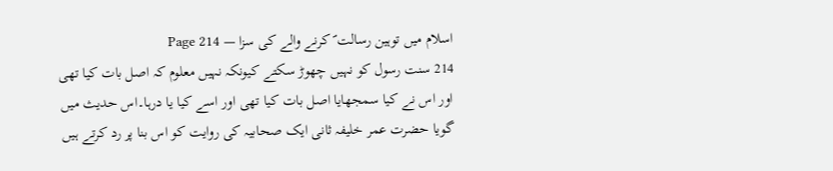اسلام میں توہین رسالت ؐ کرنے والے کی سزا — Page 214
214 سنت رسول کو نہیں چھوڑ سکتے کیونکہ نہیں معلوم کہ اصل بات کیا تھی اور اس نے کیا سمجھایا اصل بات کیا تھی اور اسے کیا یا درہا۔اس حدیث میں گویا حضرت عمر خلیفہ ثانی ایک صحابیہ کی روایت کو اس بنا پر رد کرتے ہیں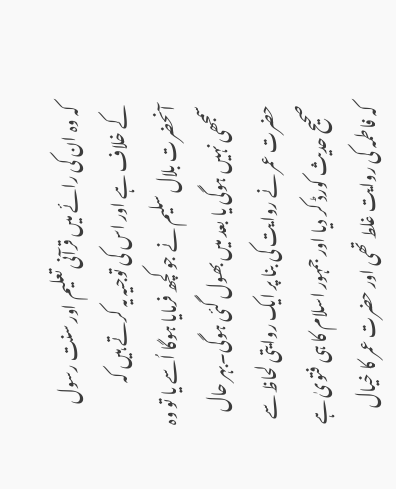کہ وہ ان کی رائے میں قرآنی تعلیم اور سنت رسول کے خلاف ہے اور اس کی توجیہ یہ کرتے ہیں کہ آنحضرت بلال سلیم نے جو کچھ فرمایا ہوگا اُسے یا تو وہ سمجھی نہیں ہوگی یا بعد میں بھول گئی ہوگی۔بہر حال حضرت عمر نے روایت کی بنا پر ایک روایتی لحاظ سے صحیح حدیث کورڈ کر دیا اور جمہور اسلام کا ہی فتویٰ ہے کہ فاطمہ کی روایت غلط تھی اور حضرت عمر کا خیال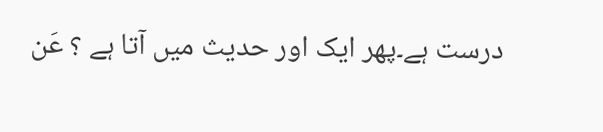درست ہے۔پھر ایک اور حدیث میں آتا ہے ؟ عَن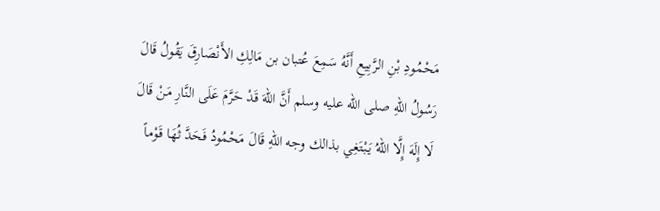مَحْمُودِ بْنِ الرَّبِيعِ أَنَّهُ سَمِعَ عُتبان بن مَالِكِ الأَنْصَارِقَ يَقُولُ قَالَ رَسُولُ اللهِ صلى الله عليه وسلم أَنَّ اللهَ قَدْ حَرَّمَ عَلَى النَّارِ مَنْ قَالَ لَا إِلَهَ إِلَّا اللهُ يَبْتَغِي بذالك وجه اللهِ قَالَ مَحْمُودُ فَحَدَّ ثُهَا قَوْماً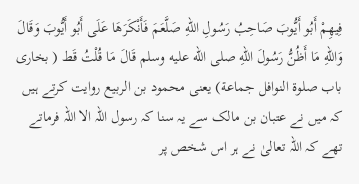فِيهِمْ أَبُو أَيُّوبَ صَاحِبُ رَسُولِ اللهِ صَلَّعَمَ فَأَنْكَرَهَا عَلَى أَبُو أَيُّوبَ وَقَالَ وَاللهِ مَا أَظُنُّ رَسُولَ اللهِ صلى الله عليه وسلم قَالَ مَا قُلْتُ قَط ( بخاری باب صلوة النوافل جماعة) یعنی محمود بن الربیع روایت کرتے ہیں کہ میں نے عتبان بن مالک سے یہ سنا کہ رسول اللہ الا اللہ فرماتے تھے کہ اللہ تعالیٰ نے ہر اس شخص پر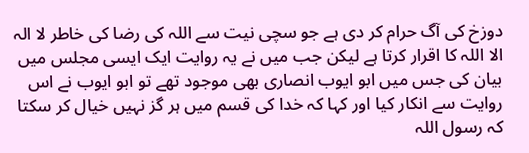دوزخ کی آگ حرام کر دی ہے جو سچی نیت سے اللہ کی رضا کی خاطر لا الہ الا اللہ کا اقرار کرتا ہے لیکن جب میں نے یہ روایت ایک ایسی مجلس میں بیان کی جس میں ابو ایوب انصاری بھی موجود تھے تو ابو ایوب نے اس روایت سے انکار کیا اور کہا کہ خدا کی قسم میں ہر گز نہیں خیال کر سکتا کہ رسول اللہ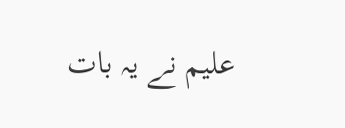علیم نے یہ بات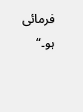فرمائی ہو۔“